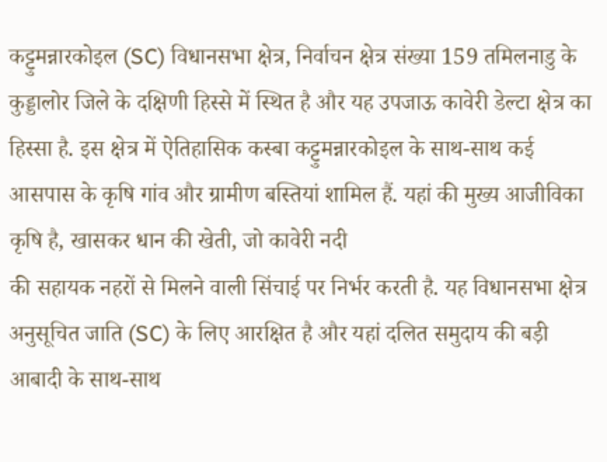कट्टुमन्नारकोइल (SC) विधानसभा क्षेत्र, निर्वाचन क्षेत्र संख्या 159 तमिलनाडु के कुड्डालोर जिले के दक्षिणी हिस्से में स्थित है और यह उपजाऊ कावेरी डेल्टा क्षेत्र का हिस्सा है. इस क्षेत्र में ऐतिहासिक कस्बा कट्टुमन्नारकोइल के साथ-साथ कई आसपास के कृषि गांव और ग्रामीण बस्तियां शामिल हैं. यहां की मुख्य आजीविका कृषि है, खासकर धान की खेती, जो कावेरी नदी
की सहायक नहरों से मिलने वाली सिंचाई पर निर्भर करती है. यह विधानसभा क्षेत्र अनुसूचित जाति (SC) के लिए आरक्षित है और यहां दलित समुदाय की बड़ी आबादी के साथ-साथ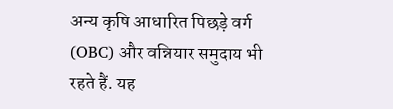अन्य कृषि आधारित पिछड़े वर्ग (OBC) और वन्नियार समुदाय भी रहते हैं. यह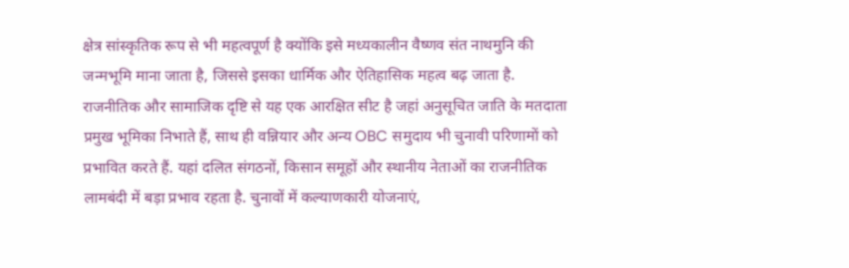क्षेत्र सांस्कृतिक रूप से भी महत्वपूर्ण है क्योंकि इसे मध्यकालीन वैष्णव संत नाथमुनि की जन्मभूमि माना जाता है, जिससे इसका धार्मिक और ऐतिहासिक महत्व बढ़ जाता है.
राजनीतिक और सामाजिक दृष्टि से यह एक आरक्षित सीट है जहां अनुसूचित जाति के मतदाता प्रमुख भूमिका निभाते हैं, साथ ही वन्नियार और अन्य OBC समुदाय भी चुनावी परिणामों को प्रभावित करते हैं. यहां दलित संगठनों, किसान समूहों और स्थानीय नेताओं का राजनीतिक लामबंदी में बड़ा प्रभाव रहता है. चुनावों में कल्याणकारी योजनाएं,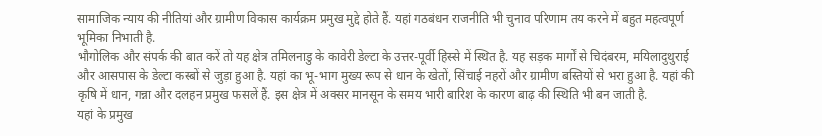सामाजिक न्याय की नीतियां और ग्रामीण विकास कार्यक्रम प्रमुख मुद्दे होते हैं. यहां गठबंधन राजनीति भी चुनाव परिणाम तय करने में बहुत महत्वपूर्ण भूमिका निभाती है.
भौगोलिक और संपर्क की बात करें तो यह क्षेत्र तमिलनाडु के कावेरी डेल्टा के उत्तर-पूर्वी हिस्से में स्थित है. यह सड़क मार्गों से चिदंबरम, मयिलादुथुराई और आसपास के डेल्टा कस्बों से जुड़ा हुआ है. यहां का भू-भाग मुख्य रूप से धान के खेतों, सिंचाई नहरों और ग्रामीण बस्तियों से भरा हुआ है. यहां की कृषि में धान, गन्ना और दलहन प्रमुख फसलें हैं. इस क्षेत्र में अक्सर मानसून के समय भारी बारिश के कारण बाढ़ की स्थिति भी बन जाती है.
यहां के प्रमुख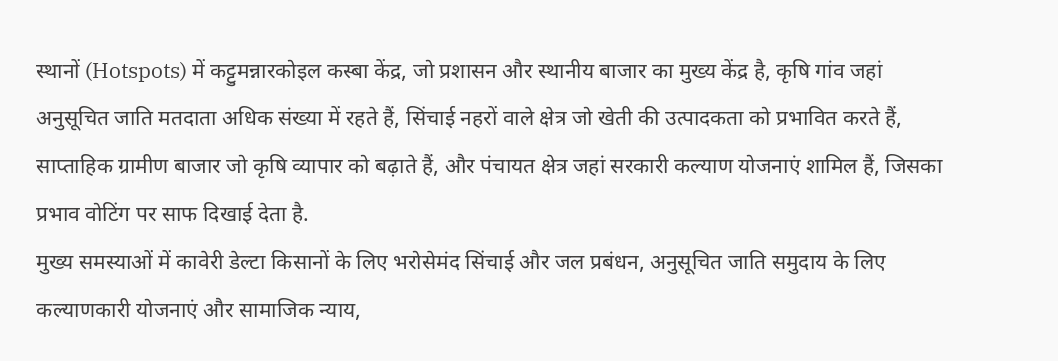स्थानों (Hotspots) में कट्टुमन्नारकोइल कस्बा केंद्र, जो प्रशासन और स्थानीय बाजार का मुख्य केंद्र है, कृषि गांव जहां अनुसूचित जाति मतदाता अधिक संख्या में रहते हैं, सिंचाई नहरों वाले क्षेत्र जो खेती की उत्पादकता को प्रभावित करते हैं, साप्ताहिक ग्रामीण बाजार जो कृषि व्यापार को बढ़ाते हैं, और पंचायत क्षेत्र जहां सरकारी कल्याण योजनाएं शामिल हैं, जिसका प्रभाव वोटिंग पर साफ दिखाई देता है.
मुख्य समस्याओं में कावेरी डेल्टा किसानों के लिए भरोसेमंद सिंचाई और जल प्रबंधन, अनुसूचित जाति समुदाय के लिए कल्याणकारी योजनाएं और सामाजिक न्याय,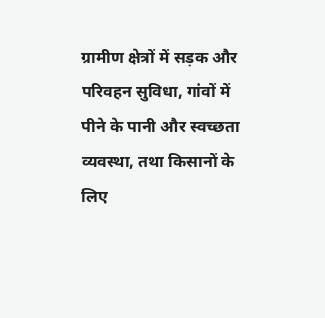ग्रामीण क्षेत्रों में सड़क और परिवहन सुविधा, गांवों में पीने के पानी और स्वच्छता व्यवस्था, तथा किसानों के लिए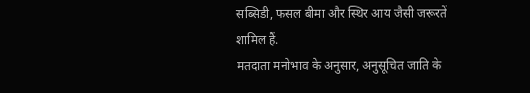सब्सिडी, फसल बीमा और स्थिर आय जैसी जरूरतें शामिल हैं.
मतदाता मनोभाव के अनुसार, अनुसूचित जाति के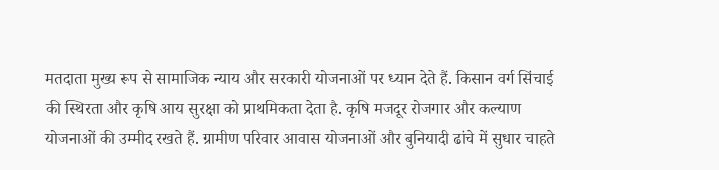मतदाता मुख्य रूप से सामाजिक न्याय और सरकारी योजनाओं पर ध्यान देते हैं. किसान वर्ग सिंचाई की स्थिरता और कृषि आय सुरक्षा को प्राथमिकता देता है. कृषि मजदूर रोजगार और कल्याण योजनाओं की उम्मीद रखते हैं. ग्रामीण परिवार आवास योजनाओं और बुनियादी ढांचे में सुधार चाहते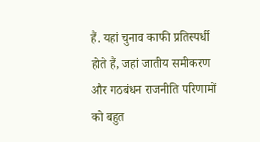हैं. यहां चुनाव काफी प्रतिस्पर्धी होते हैं, जहां जातीय समीकरण और गठबंधन राजनीति परिणामों को बहुत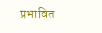प्रभावित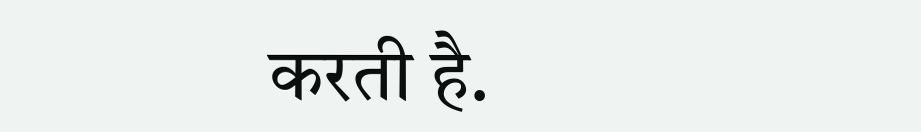करती है.